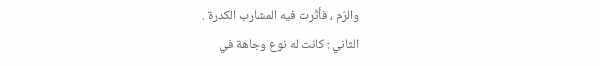والرّم ، فأثّرت فيه المشارب الكدرة .
الثاني : كانت له نوع وجاهة في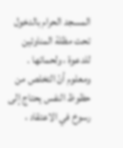المسجد الحرام بالدخول تحت مظلة المناوئين للدعوة ، ولحماتها .
ومعلوم أنّ التخلص من حظوظ النفس يحتاج إلى رسوخ في الاعتقاد ،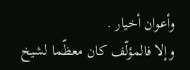وأعوان أخيار .
وإلا فالمؤلّف كان معظّما لشيخ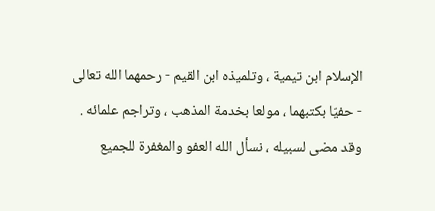الإسلام ابن تيمية ، وتلميذه ابن القيم - رحمهما الله تعالى - حفيّا بكتبهما ، مولعا بخدمة المذهب ، وتراجم علمائه .
وقد مضى لسبيله ، نسأل الله العفو والمغفرة للجميع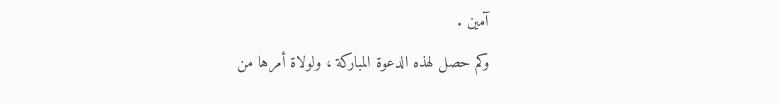آمين .
وكم حصل لهذه الدعوة المباركة ، ولولاة أمرها من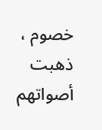خصوم ، ذهبت أصواتهم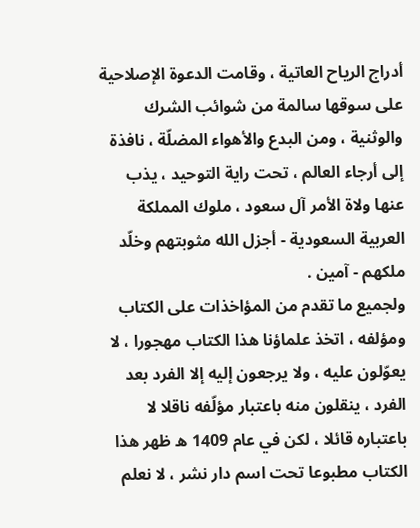أدراج الرياح العاتية ، وقامت الدعوة الإصلاحية على سوقها سالمة من شوائب الشرك والوثنية ، ومن البدع والأهواء المضلّة ، نافذة إلى أرجاء العالم ، تحت راية التوحيد ، يذب عنها ولاة الأمر آل سعود ، ملوك المملكة العربية السعودية - أجزل الله مثوبتهم وخلّد ملكهم - آمين .
ولجميع ما تقدم من المؤاخذات على الكتاب ومؤلفه ، اتخذ علماؤنا هذا الكتاب مهجورا ، لا يعوّلون عليه ، ولا يرجعون إليه إلا الفرد بعد الفرد ، ينقلون منه باعتبار مؤلّفه ناقلا لا باعتباره قائلا ، لكن في عام 1409 ه ظهر هذا الكتاب مطبوعا تحت اسم دار نشر ، لا نعلم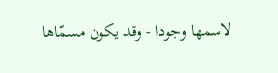لاسمها وجودا - وقد يكون مسمّاها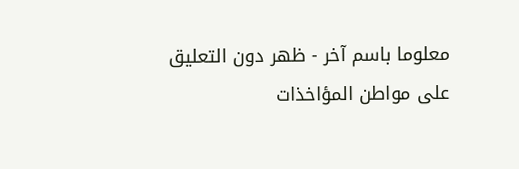معلوما باسم آخر - ظهر دون التعليق على مواطن المؤاخذات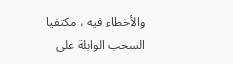والأخطاء فيه ، مكتفيا
السحب الوابلة على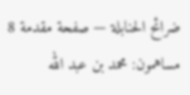ضرائح الحنابلة — صفحة مقدمة 8
مساهمون: محمد بن عبد الله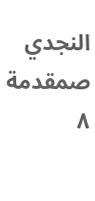النجدي
صمقدمة ٨